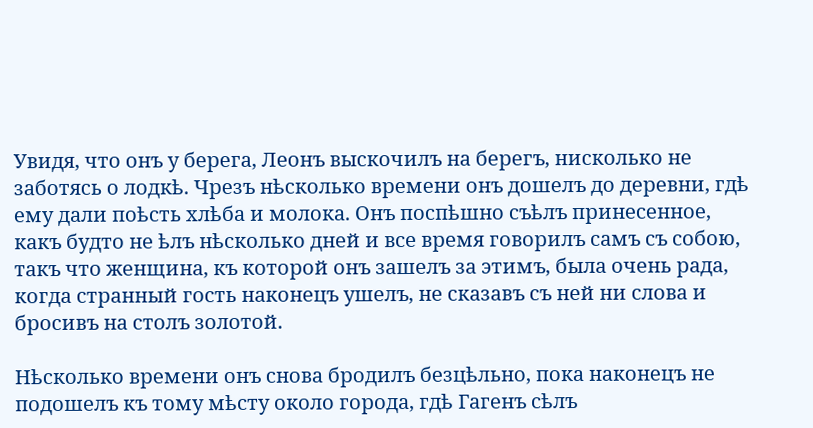Увидя, что онъ у берега, Леонъ выскочилъ на берегъ, нисколько не заботясь о лодкѣ. Чрезъ нѣсколько времени онъ дошелъ до деревни, гдѣ ему дали поѣсть хлѣба и молока. Онъ поспѣшно съѣлъ принесенное, какъ будто не ѣлъ нѣсколько дней и все время говорилъ самъ съ собою, такъ что женщина, къ которой онъ зашелъ за этимъ, была очень рада, когда странный гость наконецъ ушелъ, не сказавъ съ ней ни слова и бросивъ на столъ золотой.

Нѣсколько времени онъ снова бродилъ безцѣльно, пока наконецъ не подошелъ къ тому мѣсту около города, гдѣ Гагенъ сѣлъ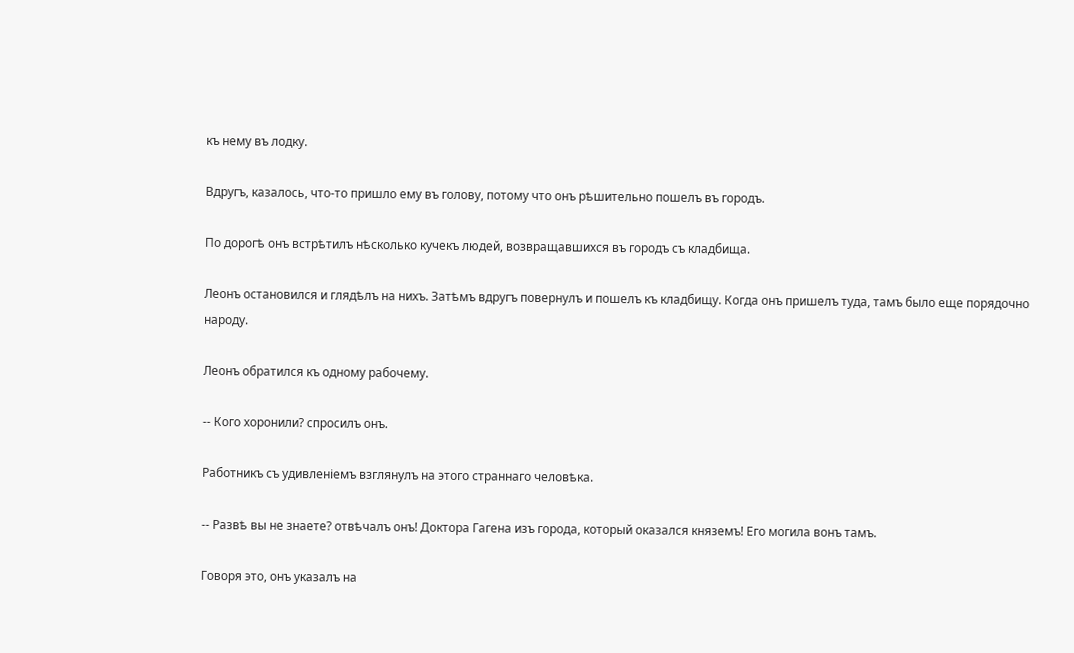къ нему въ лодку.

Вдругъ, казалось, что-то пришло ему въ голову, потому что онъ рѣшительно пошелъ въ городъ.

По дорогѣ онъ встрѣтилъ нѣсколько кучекъ людей, возвращавшихся въ городъ съ кладбища.

Леонъ остановился и глядѣлъ на нихъ. Затѣмъ вдругъ повернулъ и пошелъ къ кладбищу. Когда онъ пришелъ туда, тамъ было еще порядочно народу.

Леонъ обратился къ одному рабочему.

-- Кого хоронили? спросилъ онъ.

Работникъ съ удивленіемъ взглянулъ на этого страннаго человѣка.

-- Развѣ вы не знаете? отвѣчалъ онъ! Доктора Гагена изъ города, который оказался княземъ! Его могила вонъ тамъ.

Говоря это, онъ указалъ на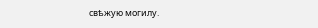свѣжую могилу.